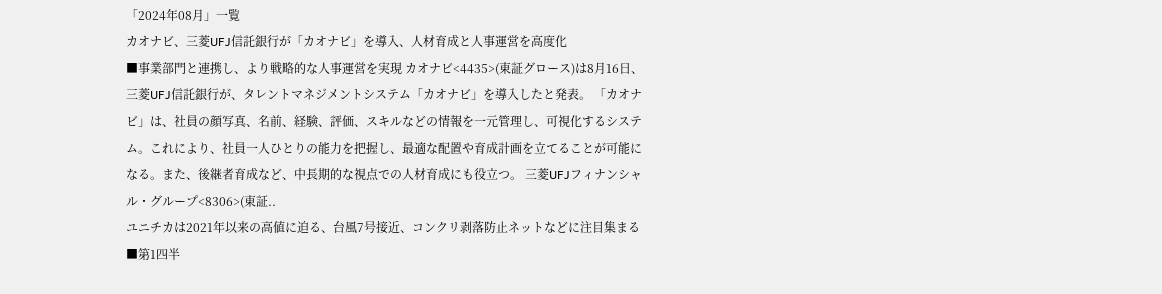「2024年08月」一覧
カオナビ、三菱UFJ信託銀行が「カオナビ」を導入、人材育成と人事運営を高度化
■事業部門と連携し、より戦略的な人事運営を実現 カオナビ<4435>(東証グロース)は8月16日、三菱UFJ信託銀行が、タレントマネジメントシステム「カオナビ」を導入したと発表。 「カオナビ」は、社員の顔写真、名前、経験、評価、スキルなどの情報を一元管理し、可視化するシステム。これにより、社員一人ひとりの能力を把握し、最適な配置や育成計画を立てることが可能になる。また、後継者育成など、中長期的な視点での人材育成にも役立つ。 三菱UFJフィナンシャル・グループ<8306>(東証..
ユニチカは2021年以来の高値に迫る、台風7号接近、コンクリ剥落防止ネットなどに注目集まる
■第1四半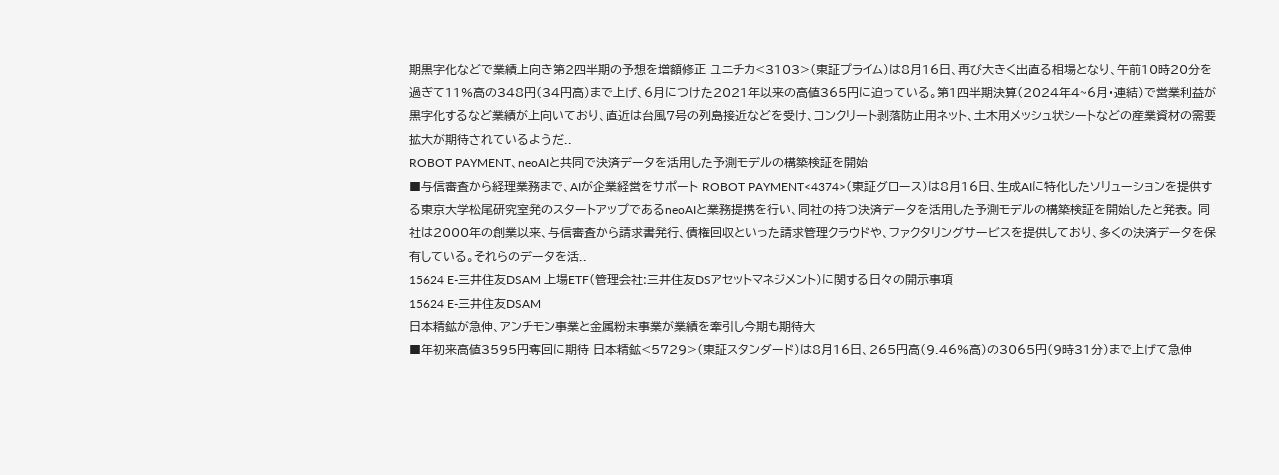期黒字化などで業績上向き第2四半期の予想を増額修正 ユニチカ<3103>(東証プライム)は8月16日、再び大きく出直る相場となり、午前10時20分を過ぎて11%高の348円(34円高)まで上げ、6月につけた2021年以来の高値365円に迫っている。第1四半期決算(2024年4~6月・連結)で営業利益が黒字化するなど業績が上向いており、直近は台風7号の列島接近などを受け、コンクリート剥落防止用ネット、土木用メッシュ状シートなどの産業資材の需要拡大が期待されているようだ..
ROBOT PAYMENT、neoAIと共同で決済データを活用した予測モデルの構築検証を開始
■与信審査から経理業務まで、AIが企業経営をサポート ROBOT PAYMENT<4374>(東証グロース)は8月16日、生成AIに特化したソリューションを提供する東京大学松尾研究室発のスタートアップであるneoAIと業務提携を行い、同社の持つ決済データを活用した予測モデルの構築検証を開始したと発表。 同社は2000年の創業以来、与信審査から請求書発行、債権回収といった請求管理クラウドや、ファクタリングサービスを提供しており、多くの決済データを保有している。それらのデータを活..
15624 E-三井住友DSAM 上場ETF(管理会社:三井住友DSアセットマネジメント)に関する日々の開示事項
15624 E-三井住友DSAM
日本精鉱が急伸、アンチモン事業と金属粉末事業が業績を牽引し今期も期待大
■年初来高値3595円奪回に期待 日本精鉱<5729>(東証スタンダード)は8月16日、265円高(9.46%高)の3065円(9時31分)まで上げて急伸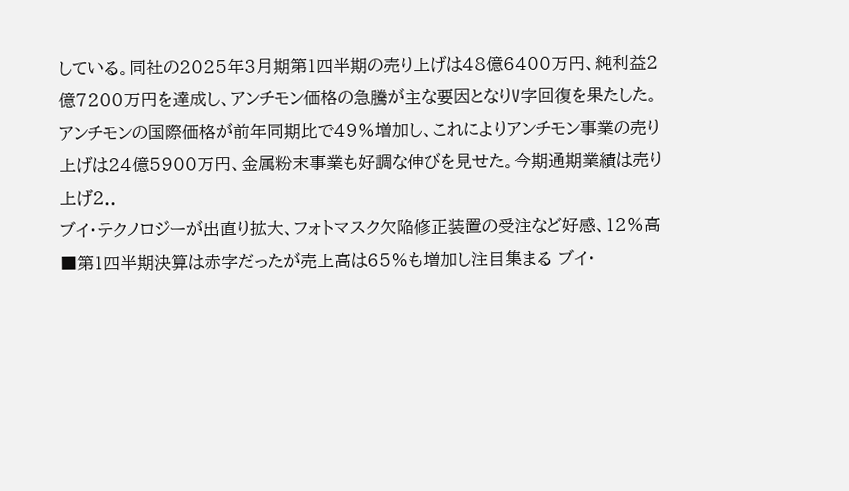している。同社の2025年3月期第1四半期の売り上げは48億6400万円、純利益2億7200万円を達成し、アンチモン価格の急騰が主な要因となりV字回復を果たした。 アンチモンの国際価格が前年同期比で49%増加し、これによりアンチモン事業の売り上げは24億5900万円、金属粉末事業も好調な伸びを見せた。今期通期業績は売り上げ2..
ブイ・テクノロジーが出直り拡大、フォトマスク欠陥修正装置の受注など好感、12%高
■第1四半期決算は赤字だったが売上高は65%も増加し注目集まる ブイ・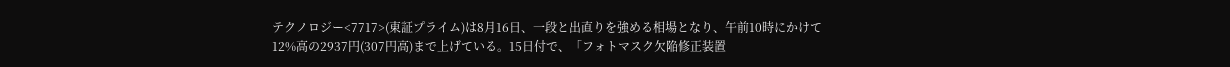テクノロジー<7717>(東証プライム)は8月16日、一段と出直りを強める相場となり、午前10時にかけて12%高の2937円(307円高)まで上げている。15日付で、「フォトマスク欠陥修正装置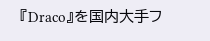『Draco』を国内大手フ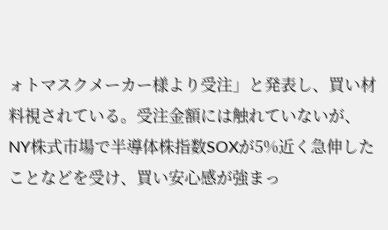ォトマスクメーカー様より受注」と発表し、買い材料視されている。受注金額には触れていないが、NY株式市場で半導体株指数SOXが5%近く急伸したことなどを受け、買い安心感が強まっ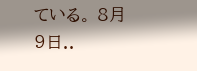ている。 8月9日..